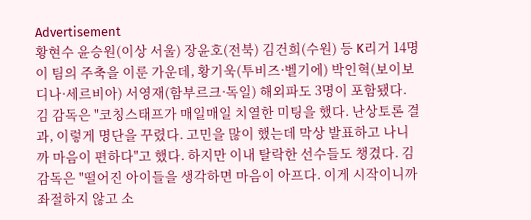Advertisement
황현수 윤승원(이상 서울) 장윤호(전북) 김건희(수원) 등 K리거 14명이 팀의 주축을 이룬 가운데, 황기욱(투비즈·벨기에) 박인혁(보이보디나·세르비아) 서영재(함부르크·독일) 해외파도 3명이 포함됐다. 김 감독은 "코칭스태프가 매일매일 치열한 미팅을 했다. 난상토론 결과, 이렇게 명단을 꾸렸다. 고민을 많이 했는데 막상 발표하고 나니까 마음이 편하다"고 했다. 하지만 이내 탈락한 선수들도 챙겼다. 김 감독은 "떨어진 아이들을 생각하면 마음이 아프다. 이게 시작이니까 좌절하지 않고 소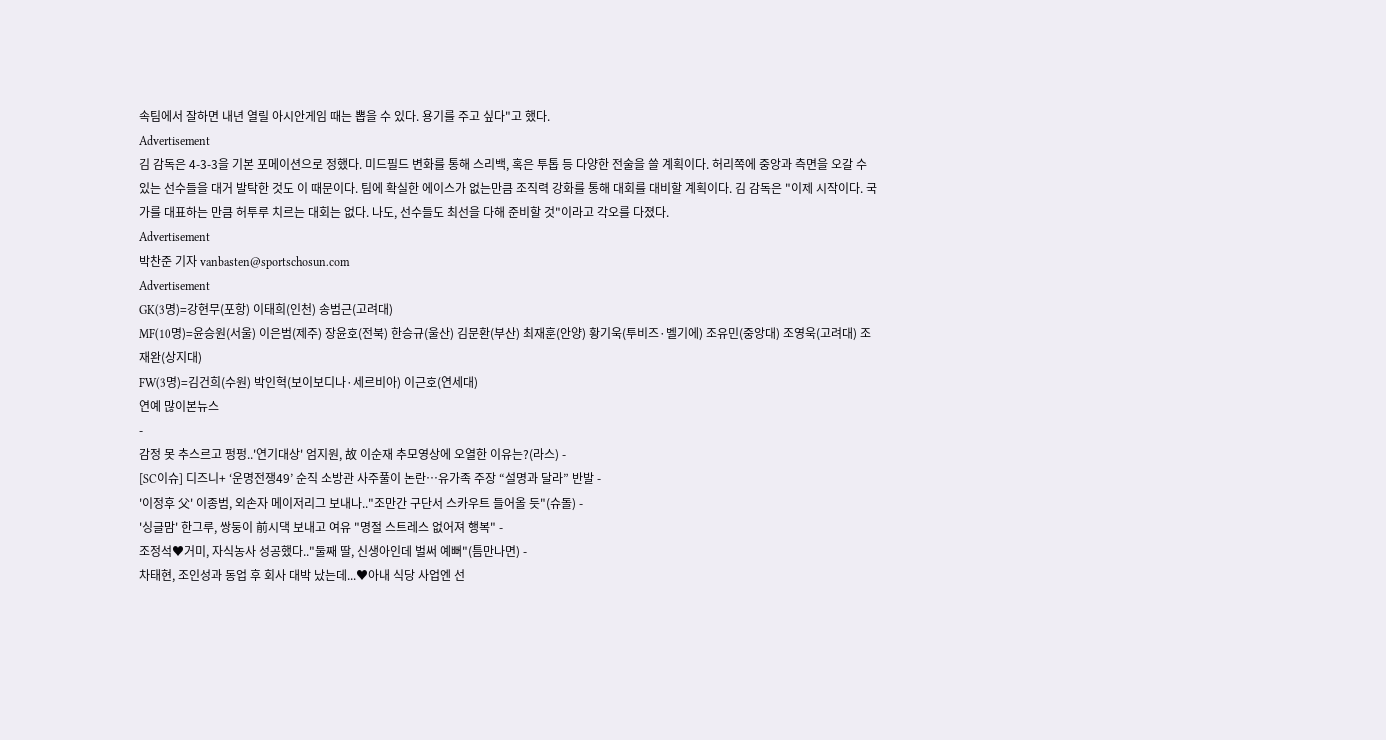속팀에서 잘하면 내년 열릴 아시안게임 때는 뽑을 수 있다. 용기를 주고 싶다"고 했다.
Advertisement
김 감독은 4-3-3을 기본 포메이션으로 정했다. 미드필드 변화를 통해 스리백, 혹은 투톱 등 다양한 전술을 쓸 계획이다. 허리쪽에 중앙과 측면을 오갈 수 있는 선수들을 대거 발탁한 것도 이 때문이다. 팀에 확실한 에이스가 없는만큼 조직력 강화를 통해 대회를 대비할 계획이다. 김 감독은 "이제 시작이다. 국가를 대표하는 만큼 허투루 치르는 대회는 없다. 나도, 선수들도 최선을 다해 준비할 것"이라고 각오를 다졌다.
Advertisement
박찬준 기자 vanbasten@sportschosun.com
Advertisement
GK(3명)=강현무(포항) 이태희(인천) 송범근(고려대)
MF(10명)=윤승원(서울) 이은범(제주) 장윤호(전북) 한승규(울산) 김문환(부산) 최재훈(안양) 황기욱(투비즈·벨기에) 조유민(중앙대) 조영욱(고려대) 조재완(상지대)
FW(3명)=김건희(수원) 박인혁(보이보디나·세르비아) 이근호(연세대)
연예 많이본뉴스
-
감정 못 추스르고 펑펑..'연기대상' 엄지원, 故 이순재 추모영상에 오열한 이유는?(라스) -
[SC이슈] 디즈니+ ‘운명전쟁49’ 순직 소방관 사주풀이 논란…유가족 주장 “설명과 달라” 반발 -
'이정후 父' 이종범, 외손자 메이저리그 보내나.."조만간 구단서 스카우트 들어올 듯"(슈돌) -
'싱글맘' 한그루, 쌍둥이 前시댁 보내고 여유 "명절 스트레스 없어져 행복" -
조정석♥거미, 자식농사 성공했다.."둘째 딸, 신생아인데 벌써 예뻐"(틈만나면) -
차태현, 조인성과 동업 후 회사 대박 났는데...♥아내 식당 사업엔 선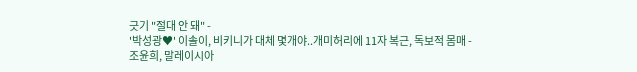긋기 "절대 안 돼" -
'박성광♥' 이솔이, 비키니가 대체 몇개야..개미허리에 11자 복근, 독보적 몸매 -
조윤희, 말레이시아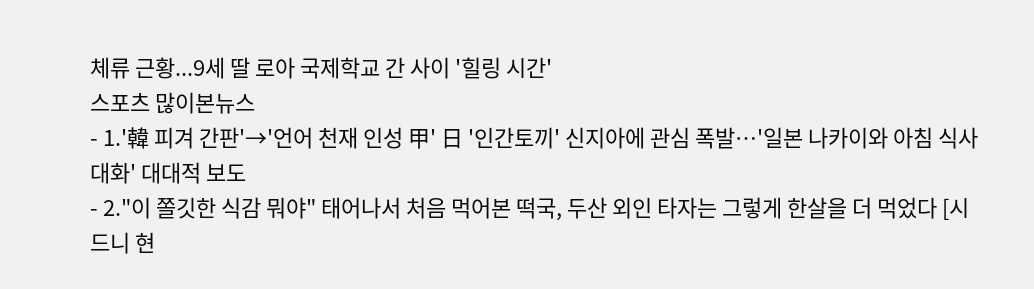체류 근황...9세 딸 로아 국제학교 간 사이 '힐링 시간'
스포츠 많이본뉴스
- 1.'韓 피겨 간판'→'언어 천재 인성 甲' 日 '인간토끼' 신지아에 관심 폭발…'일본 나카이와 아침 식사 대화' 대대적 보도
- 2."이 쫄깃한 식감 뭐야" 태어나서 처음 먹어본 떡국, 두산 외인 타자는 그렇게 한살을 더 먹었다 [시드니 현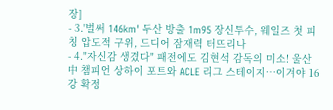장]
- 3.'벌써 146km' 두산 방출 1m95 장신투수, 웨일즈 첫 피칭 압도적 구위, 드디어 잠재력 터뜨리나
- 4."자신감 생겼다" 패전에도 김현석 감독의 미소! 울산 中 챔피언 상하이 포트와 ACLE 리그 스테이지…이겨야 16강 확정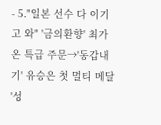- 5."일본 선수 다 이기고 와" '금의환향' 최가온 특급 주문→'동갑내기' 유승은 첫 멀티 메달 '성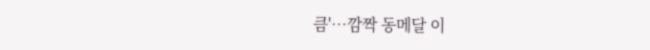큼'…깜짝 동메달 이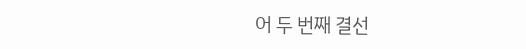어 두 번째 결선